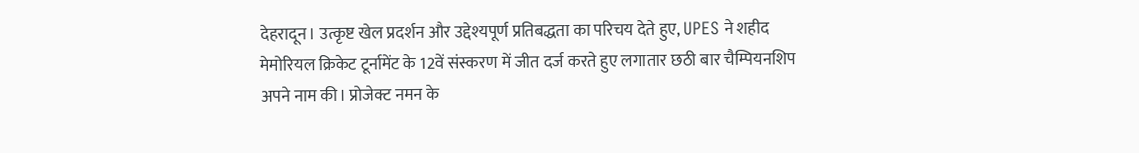देहरादून। उत्कृष्ट खेल प्रदर्शन और उद्देश्यपूर्ण प्रतिबद्धता का परिचय देते हुए, UPES ने शहीद मेमोरियल क्रिकेट टूर्नामेंट के 12वें संस्करण में जीत दर्ज करते हुए लगातार छठी बार चैम्पियनशिप अपने नाम की। प्रोजेक्ट नमन के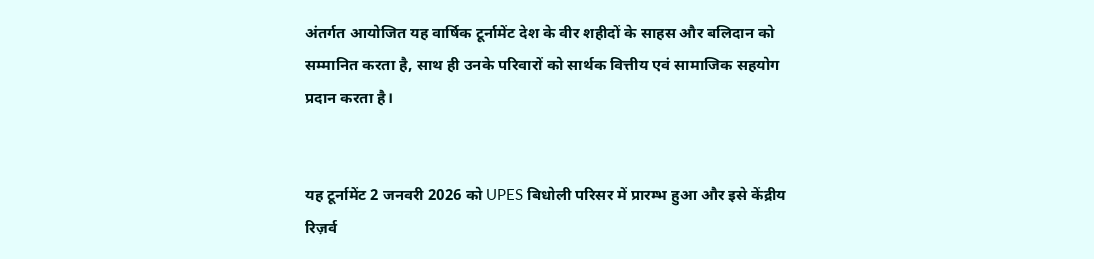अंतर्गत आयोजित यह वार्षिक टूर्नामेंट देश के वीर शहीदों के साहस और बलिदान को सम्मानित करता है, साथ ही उनके परिवारों को सार्थक वित्तीय एवं सामाजिक सहयोग प्रदान करता है।


यह टूर्नामेंट 2 जनवरी 2026 को UPES बिधोली परिसर में प्रारम्भ हुआ और इसे केंद्रीय रिज़र्व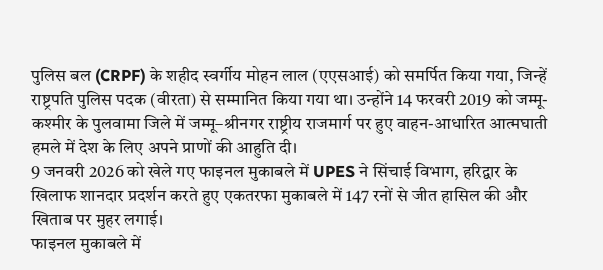पुलिस बल (CRPF) के शहीद स्वर्गीय मोहन लाल (एएसआई) को समर्पित किया गया, जिन्हें राष्ट्रपति पुलिस पदक (वीरता) से सम्मानित किया गया था। उन्होंने 14 फरवरी 2019 को जम्मू-कश्मीर के पुलवामा जिले में जम्मू–श्रीनगर राष्ट्रीय राजमार्ग पर हुए वाहन-आधारित आत्मघाती हमले में देश के लिए अपने प्राणों की आहुति दी।
9 जनवरी 2026 को खेले गए फाइनल मुकाबले में UPES ने सिंचाई विभाग, हरिद्वार के खिलाफ शानदार प्रदर्शन करते हुए एकतरफा मुकाबले में 147 रनों से जीत हासिल की और खिताब पर मुहर लगाई।
फाइनल मुकाबले में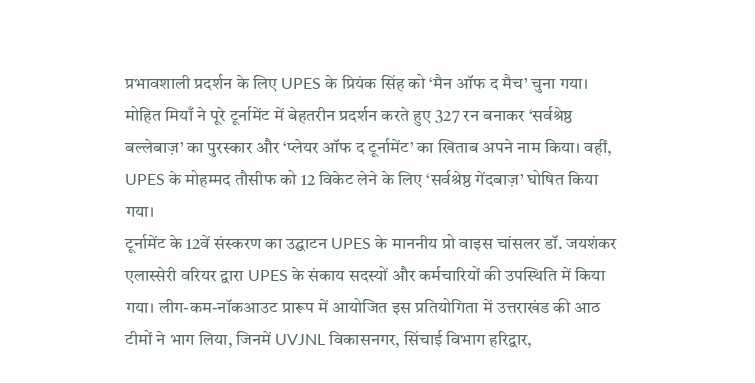प्रभावशाली प्रदर्शन के लिए UPES के प्रियंक सिंह को ‘मैन ऑफ द मैच’ चुना गया। मोहित मियाँ ने पूरे टूर्नामेंट में बेहतरीन प्रदर्शन करते हुए 327 रन बनाकर ‘सर्वश्रेष्ठ बल्लेबाज़’ का पुरस्कार और ‘प्लेयर ऑफ द टूर्नामेंट’ का खिताब अपने नाम किया। वहीं, UPES के मोहम्मद तौसीफ को 12 विकेट लेने के लिए ‘सर्वश्रेष्ठ गेंदबाज़’ घोषित किया गया।
टूर्नामेंट के 12वें संस्करण का उद्घाटन UPES के माननीय प्रो वाइस चांसलर डॉ. जयशंकर एलास्सेरी वरियर द्वारा UPES के संकाय सदस्यों और कर्मचारियों की उपस्थिति में किया गया। लीग-कम-नॉकआउट प्रारूप में आयोजित इस प्रतियोगिता में उत्तराखंड की आठ टीमों ने भाग लिया, जिनमें UVJNL विकासनगर, सिंचाई विभाग हरिद्वार,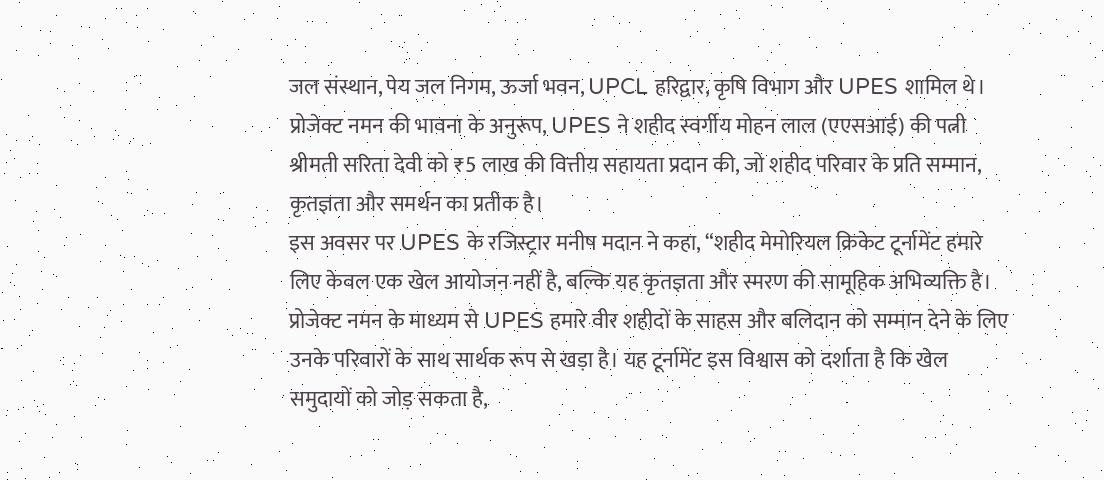जल संस्थान, पेय जल निगम, ऊर्जा भवन, UPCL हरिद्वार, कृषि विभाग और UPES शामिल थे।
प्रोजेक्ट नमन की भावना के अनुरूप, UPES ने शहीद स्वर्गीय मोहन लाल (एएसआई) की पत्नी श्रीमती सरिता देवी को ₹5 लाख की वित्तीय सहायता प्रदान की, जो शहीद परिवार के प्रति सम्मान, कृतज्ञता और समर्थन का प्रतीक है।
इस अवसर पर UPES के रजिस्ट्रार मनीष मदान ने कहा, “शहीद मेमोरियल क्रिकेट टूर्नामेंट हमारे लिए केवल एक खेल आयोजन नहीं है, बल्कि यह कृतज्ञता और स्मरण की सामूहिक अभिव्यक्ति है। प्रोजेक्ट नमन के माध्यम से UPES हमारे वीर शहीदों के साहस और बलिदान को सम्मान देने के लिए उनके परिवारों के साथ सार्थक रूप से खड़ा है। यह टूर्नामेंट इस विश्वास को दर्शाता है कि खेल समुदायों को जोड़ सकता है,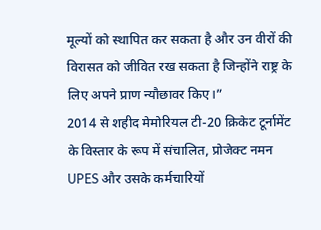मूल्यों को स्थापित कर सकता है और उन वीरों की विरासत को जीवित रख सकता है जिन्होंने राष्ट्र के लिए अपने प्राण न्यौछावर किए।”
2014 से शहीद मेमोरियल टी-20 क्रिकेट टूर्नामेंट के विस्तार के रूप में संचालित, प्रोजेक्ट नमन UPES और उसके कर्मचारियों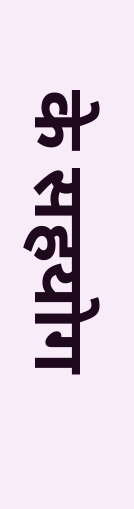के सहयोग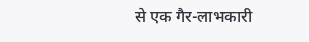से एक गैर-लाभकारी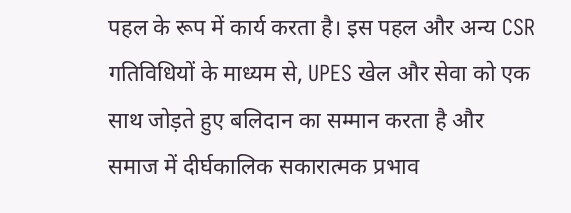पहल के रूप में कार्य करता है। इस पहल और अन्य CSR गतिविधियों के माध्यम से, UPES खेल और सेवा को एक साथ जोड़ते हुए बलिदान का सम्मान करता है और समाज में दीर्घकालिक सकारात्मक प्रभाव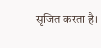सृजित करता है।